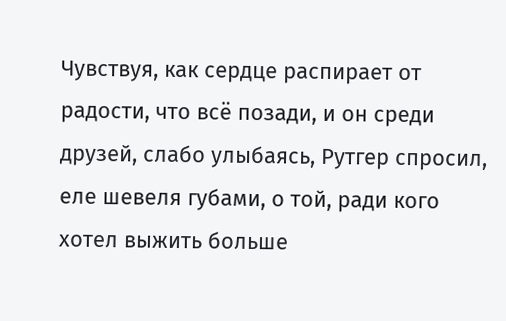Чувствуя, как сердце распирает от радости, что всё позади, и он среди друзей, слабо улыбаясь, Рутгер спросил, еле шевеля губами, о той, ради кого хотел выжить больше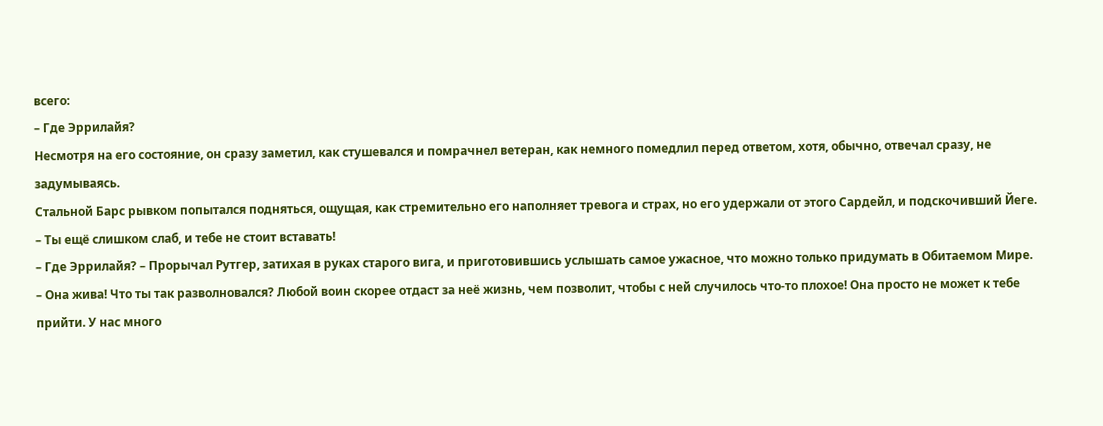всего:
– Где Эррилайя?
Несмотря на его состояние, он сразу заметил, как стушевался и помрачнел ветеран, как немного помедлил перед ответом, хотя, обычно, отвечал сразу, не задумываясь.
Стальной Барс рывком попытался подняться, ощущая, как стремительно его наполняет тревога и страх, но его удержали от этого Сардейл, и подскочивший Йеге.
– Ты ещё слишком слаб, и тебе не стоит вставать!
– Где Эррилайя? – Прорычал Рутгер, затихая в руках старого вига, и приготовившись услышать самое ужасное, что можно только придумать в Обитаемом Мире.
– Она жива! Что ты так разволновался? Любой воин скорее отдаст за неё жизнь, чем позволит, чтобы с ней случилось что-то плохое! Она просто не может к тебе прийти. У нас много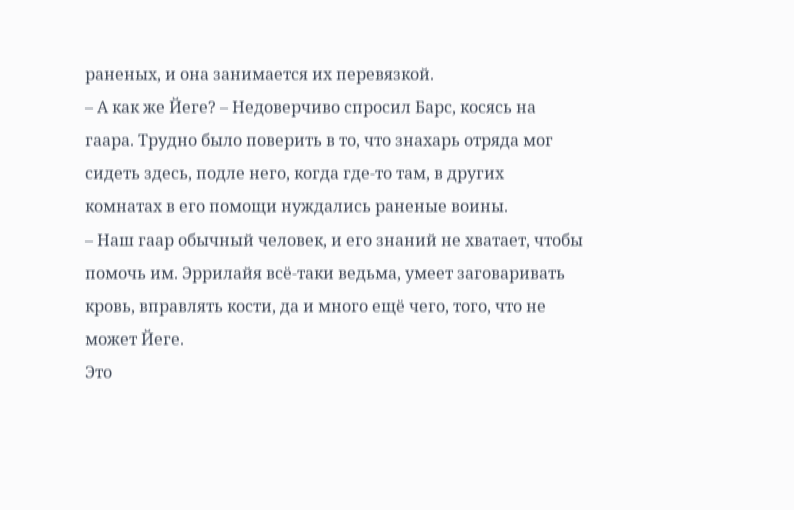раненых, и она занимается их перевязкой.
– А как же Йеге? – Недоверчиво спросил Барс, косясь на гаара. Трудно было поверить в то, что знахарь отряда мог сидеть здесь, подле него, когда где-то там, в других комнатах в его помощи нуждались раненые воины.
– Наш гаар обычный человек, и его знаний не хватает, чтобы помочь им. Эррилайя всё-таки ведьма, умеет заговаривать кровь, вправлять кости, да и много ещё чего, того, что не может Йеге.
Это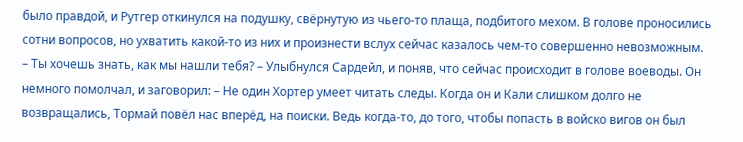было правдой, и Рутгер откинулся на подушку, свёрнутую из чьего-то плаща, подбитого мехом. В голове проносились сотни вопросов, но ухватить какой-то из них и произнести вслух сейчас казалось чем-то совершенно невозможным.
– Ты хочешь знать, как мы нашли тебя? – Улыбнулся Сардейл, и поняв, что сейчас происходит в голове воеводы. Он немного помолчал, и заговорил: – Не один Хортер умеет читать следы. Когда он и Кали слишком долго не возвращались, Тормай повёл нас вперёд, на поиски. Ведь когда-то, до того, чтобы попасть в войско вигов он был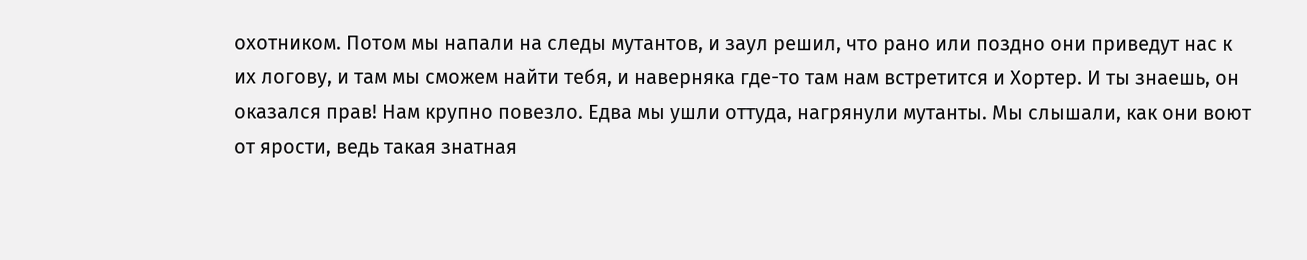охотником. Потом мы напали на следы мутантов, и заул решил, что рано или поздно они приведут нас к их логову, и там мы сможем найти тебя, и наверняка где-то там нам встретится и Хортер. И ты знаешь, он оказался прав! Нам крупно повезло. Едва мы ушли оттуда, нагрянули мутанты. Мы слышали, как они воют от ярости, ведь такая знатная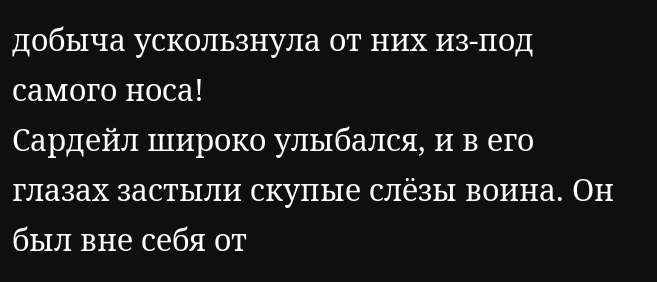добыча ускользнула от них из-под самого носа!
Сардейл широко улыбался, и в его глазах застыли скупые слёзы воина. Он был вне себя от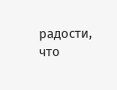радости, что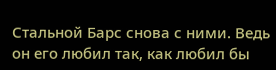Стальной Барс снова с ними. Ведь он его любил так, как любил бы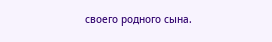своего родного сына.